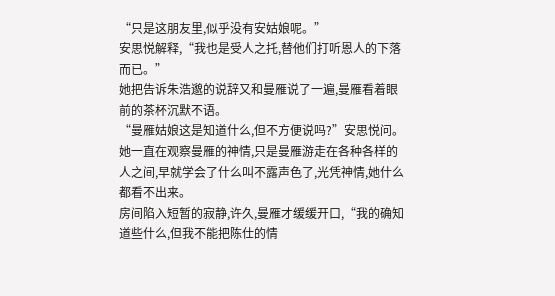“只是这朋友里,似乎没有安姑娘呢。”
安思悦解释,“我也是受人之托,替他们打听恩人的下落而已。”
她把告诉朱浩邈的说辞又和曼雁说了一遍,曼雁看着眼前的茶杯沉默不语。
“曼雁姑娘这是知道什么,但不方便说吗?”安思悦问。
她一直在观察曼雁的神情,只是曼雁游走在各种各样的人之间,早就学会了什么叫不露声色了,光凭神情,她什么都看不出来。
房间陷入短暂的寂静,许久,曼雁才缓缓开口,“我的确知道些什么,但我不能把陈仕的情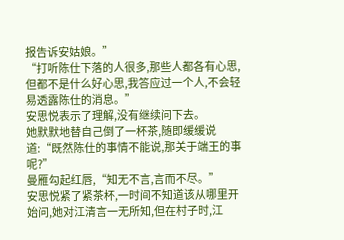报告诉安姑娘。”
“打听陈仕下落的人很多,那些人都各有心思,但都不是什么好心思,我答应过一个人,不会轻易透露陈仕的消息。”
安思悦表示了理解,没有继续问下去。
她默默地替自己倒了一杯茶,随即缓缓说道:“既然陈仕的事情不能说,那关于端王的事呢?”
曼雁勾起红唇,“知无不言,言而不尽。”
安思悦紧了紧茶杯,一时间不知道该从哪里开始问,她对江清言一无所知,但在村子时,江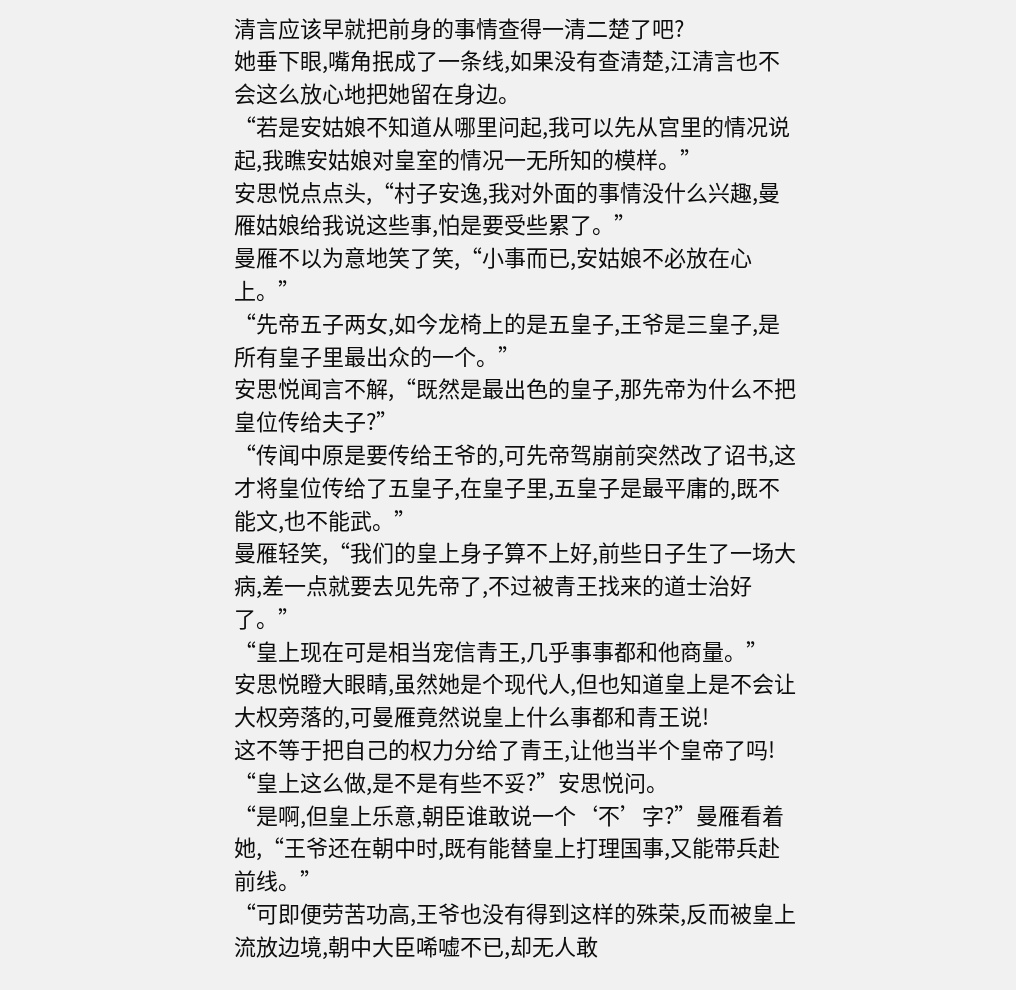清言应该早就把前身的事情查得一清二楚了吧?
她垂下眼,嘴角抿成了一条线,如果没有查清楚,江清言也不会这么放心地把她留在身边。
“若是安姑娘不知道从哪里问起,我可以先从宫里的情况说起,我瞧安姑娘对皇室的情况一无所知的模样。”
安思悦点点头,“村子安逸,我对外面的事情没什么兴趣,曼雁姑娘给我说这些事,怕是要受些累了。”
曼雁不以为意地笑了笑,“小事而已,安姑娘不必放在心上。”
“先帝五子两女,如今龙椅上的是五皇子,王爷是三皇子,是所有皇子里最出众的一个。”
安思悦闻言不解,“既然是最出色的皇子,那先帝为什么不把皇位传给夫子?”
“传闻中原是要传给王爷的,可先帝驾崩前突然改了诏书,这才将皇位传给了五皇子,在皇子里,五皇子是最平庸的,既不能文,也不能武。”
曼雁轻笑,“我们的皇上身子算不上好,前些日子生了一场大病,差一点就要去见先帝了,不过被青王找来的道士治好了。”
“皇上现在可是相当宠信青王,几乎事事都和他商量。”
安思悦瞪大眼睛,虽然她是个现代人,但也知道皇上是不会让大权旁落的,可曼雁竟然说皇上什么事都和青王说!
这不等于把自己的权力分给了青王,让他当半个皇帝了吗!
“皇上这么做,是不是有些不妥?”安思悦问。
“是啊,但皇上乐意,朝臣谁敢说一个‘不’字?”曼雁看着她,“王爷还在朝中时,既有能替皇上打理国事,又能带兵赴前线。”
“可即便劳苦功高,王爷也没有得到这样的殊荣,反而被皇上流放边境,朝中大臣唏嘘不已,却无人敢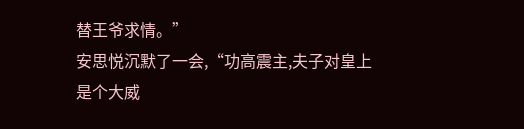替王爷求情。”
安思悦沉默了一会,“功高震主,夫子对皇上是个大威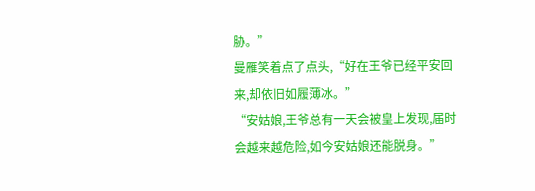胁。”
曼雁笑着点了点头,“好在王爷已经平安回来,却依旧如履薄冰。”
“安姑娘,王爷总有一天会被皇上发现,届时会越来越危险,如今安姑娘还能脱身。”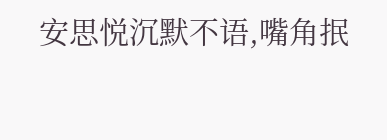安思悦沉默不语,嘴角抿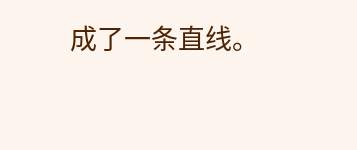成了一条直线。